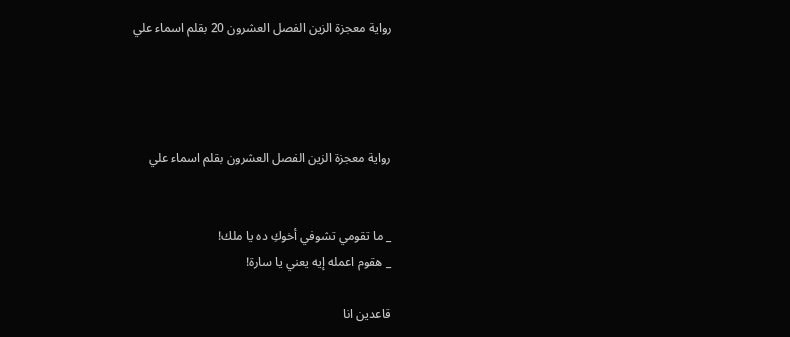رواية معجزة الزين الفصل العشرون 20 بقلم اسماء علي




رواية معجزة الزين الفصل العشرون بقلم اسماء علي


_ ما تقومي تشوفي أخوكِ ده يا ملك!
_ هقوم اعمله إيه يعني يا سارة!

قاعدين انا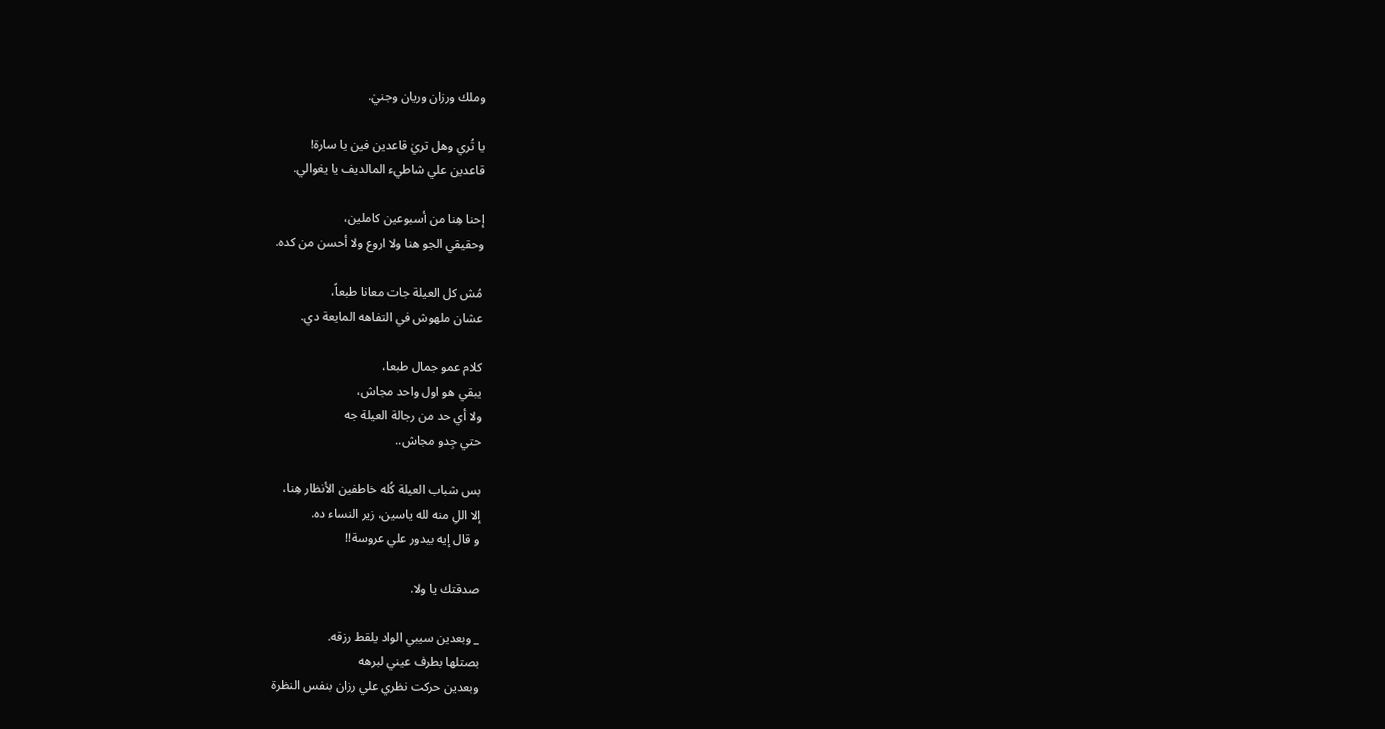وملك ورزان وريان وجنيٰ.

يا تُري وهل تريٰ قاعدين فين يا سارة!
قاعدين علي شاطيء المالديف يا يغوالي.

إحنا هِنا من أسبوعين كاملين،
وحقيقي الجو هنا ولا اروع ولا أحسن من كده.

مُش كل العيلة جات معانا طبعاً،
عشان ملهوش في التفاهه المايعة دي.

كلام عمو جمال طبعا،
يبقي هو اول واحد مجاش،
ولا أي حد من رجالة العيلة جه
حتي جِدو مجاش..

بس شباب العيلة كُله خاطفين الأنظار هِنا،
إلا اللِ منه لله ياسين، زير النساء ده.
و قال إيه بيدور علي عروسة!!

صدقتك يا ولا.

_ وبعدين سيبي الواد يلقط رزقه.
بصتلها بطرف عيني لبرهه
وبعدين حركت نظري علي رزان بنفس النظرة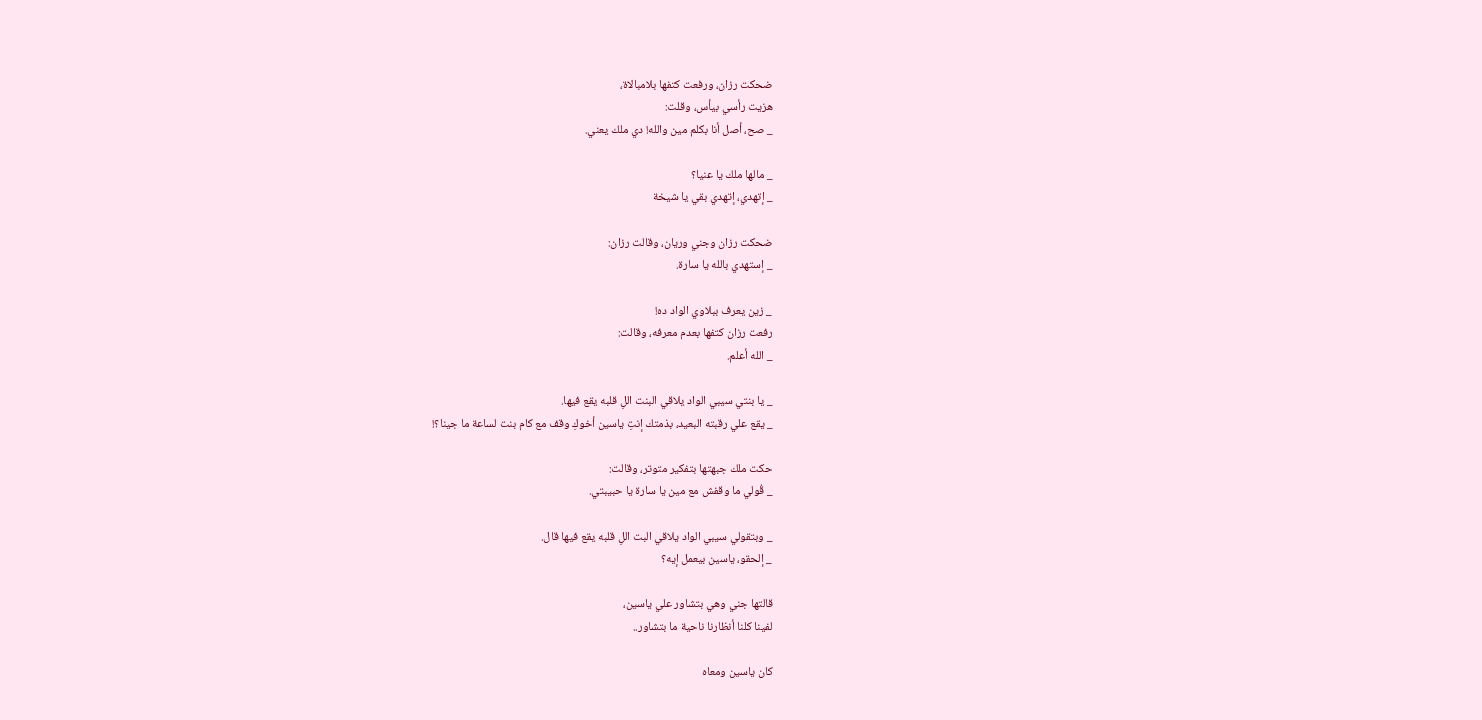ضحكت رزان، ورفعت كتفها بلامبالاة،
هزيت رأسي بيأس، وقلت:
_ صح، أصل أنا بكلم مين والله! دي ملك يعني.

_ مالها ملك يا عنيا؟
_ إتهدي، إتهدي بقي يا شيخة

ضحكت رزان وجني وريان، وقالت رزان:
_ إستهدي بالله يا سارة.

_ زين يعرف ببلاوي الواد ده!
رفعت رزان كتفها بعدم معرفه، وقالت:
_ الله أعلم.

_ يا بنتي سيبي الواد يلاقي البنت اللِ قلبه يقع فيها.
_ يقع علي رقبته البعيد، بذمتك إنتِ ياسين أخوكِ وقف مع كام بنت لساعة ما جينا؟!

حكت ملك جبهتها بتفكير متوتر، وقالت:
_ قُولي ما وقفش مع مين يا سارة يا حبيبتي.

_ وبتقولي سيبي الواد يلاقي البت اللِ قلبه يقع فيها قال.
_ إلحقو، ياسين بيعمل إيه؟

قالتها جني وهي بتشاور علي ياسين،
لفينا كلنا أنظارنا ناحية ما بتشاور..

كان ياسين ومعاه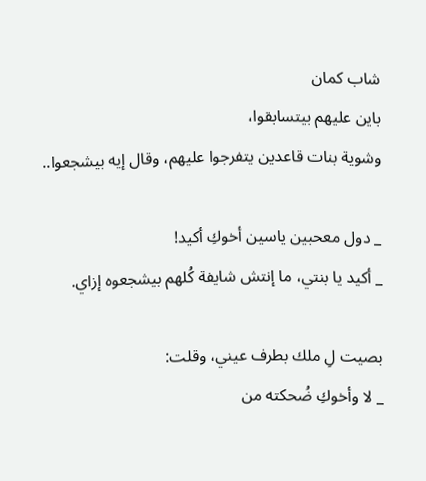شاب كمان
باين عليهم بيتسابقوا،
وشوية بنات قاعدين يتفرجوا عليهم، وقال إيه بيشجعوا..

_ دول معحبين ياسين أخوكِ أكيد!
_ أكيد يا بنتي، ما إنتش شايفة كُلهم بيشجعوه إزاي.

بصيت لِ ملك بطرف عيني، وقلت:
_ لا وأخوكِ ضُحكته من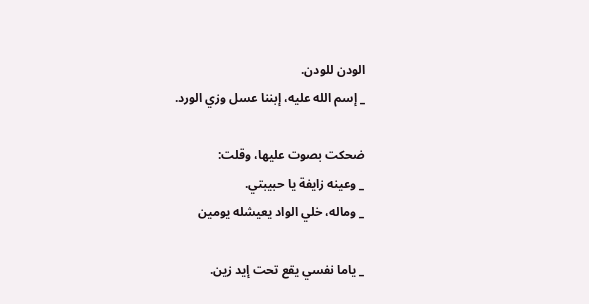الودن للودن.
_ إسم الله عليه، إبننا عسل وزي الورد.

ضحكت بصوت عليها، وقلت:
_ وعينه زايفة يا حبيبتي.
_ وماله، خلي الواد يعيشله يومين

_ ياما نفسي يقع تحت إيد زين.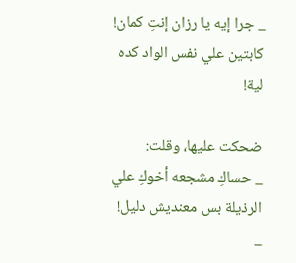_ جرا إيه يا رزان إنتِ كمان! كابتين علي نفس الواد كده لية!

ضحكت عليها، وقلت:
_ حساكِ مشجعه أخوكِ علي الرذيلة بس معنديش دليل!
_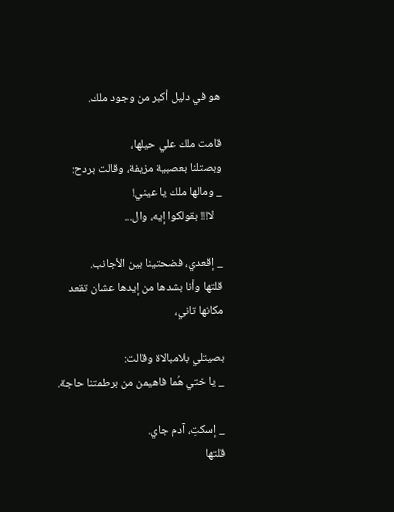هو في دليل أكبر من وجود ملك.

قامت ملك علي حيلها،
وبصتلنا بعصبية مزيفة، وقالت بردح:
_ ومالها ملك يا عيني!
   لا!!! بقولكوا إيه، وال...

_ إقعدي، فضحتينا بين الأجانب.
قلتها وأنا بشدها من إيدها عشان تقعد مكانها تاني،

بصيتلي بلامبالاة وقالت:
_ يا ختي هُما فاهيمن من برطمتنا حاجة.

_ إسكتِ، آدم جاي.
قلتها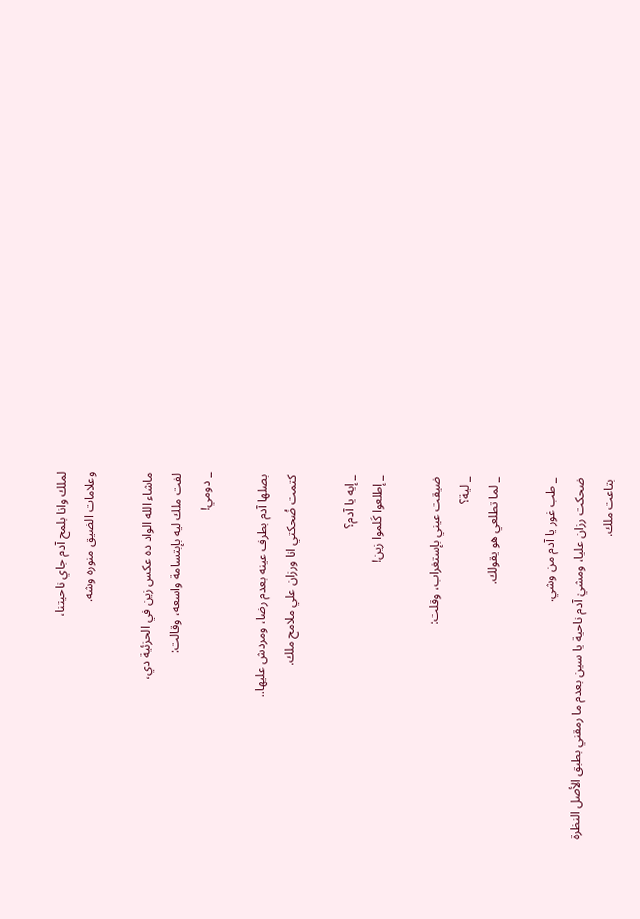لملك وانا بلمح آدم جاي ناحيتنا،
وعلامات الضيق منوره وشه.

ماشاء الله الواد ده عكس زين في الحزئية دي،
لفت ملك ليه بإبتسامة واسعه، وقالت:
_ دومي!

بصلها آدم بطرف عينه بعدم رضا، ومردش عليها..
كتمت ضُحكتي انا ورزان علي ملامح ملك.

_ إيه يا آدم؟
_ إطلعوا كَلموا زين!

ضيقت عيني بإستغراب، وقلت:
_ لية؟
_ لما تطلعي هو يقولك.

_ طب غور يا آدم من وشي.
ضحكت رزان عليا، ومشيٰ آدم ناحية يا سين بعدم ما رمقني بطبق الأصل النظرة بتاعت ملك.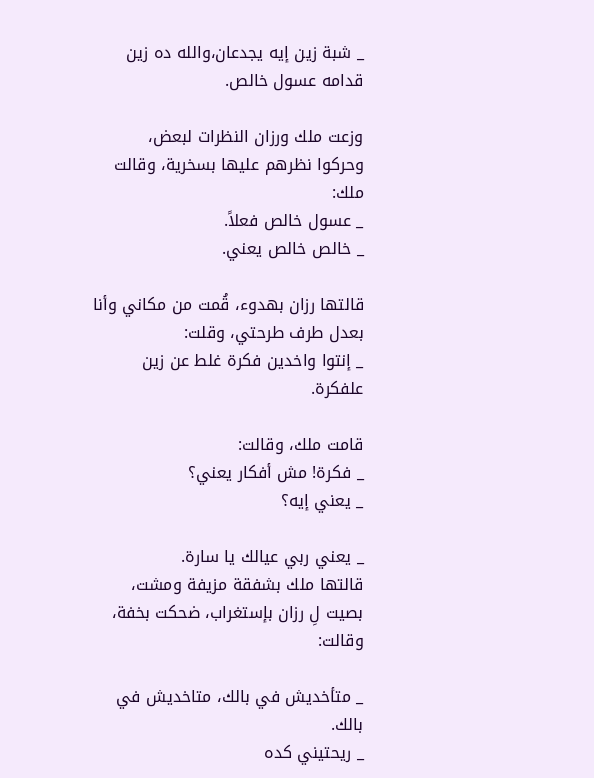_ شبة زين إيه يجدعان،والله ده زين قدامه عسول خالص.

وزعت ملك ورزان النظرات لبعض،
وحركوا نظرهم عليها بسخرية، وقالت ملك:
_ عسول خالص فعلاً.
_ خالص خالص يعني.

قالتها رزان بهدوء، قُمت من مكاني وأنا بعدل طرف طرحتي، وقلت:
_ إنتوا واخدين فكرة غلط عن زين علفكرة.

قامت ملك، وقالت:
_ فكرة! مش أفكار يعني؟
_ يعني إيه؟

_ يعني ربي عيالك يا سارة.
قالتها ملك بشفقة مزيفة ومشت،
بصيت لِ رزان بإستغراب، ضحكت بخفة، وقالت:

_ متأخديش في بالك، متاخديش في بالك.
_ ريحتيني كده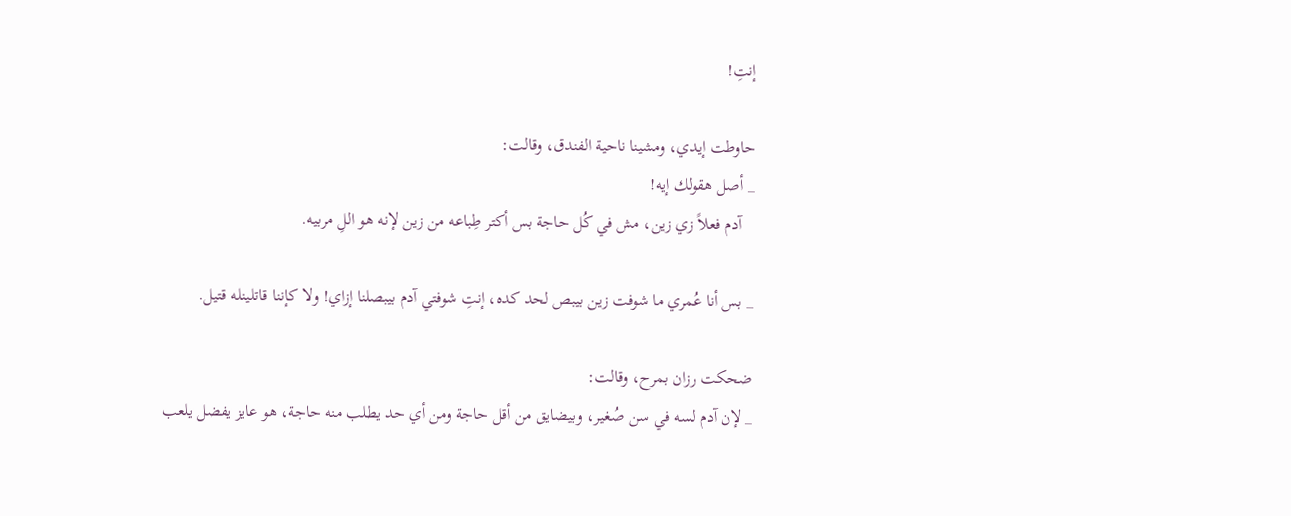إنتِ!

حاوطت إيدي، ومشينا ناحية الفندق، وقالت:
_ أصل هقولك إيه!
   آدم فعلاً زي زين، مش في كُل حاجة بس أكتر طِباعه من زين لإنه هو اللِ مربيه.

_ بس أنا عُمري ما شوفت زين بيبص لحد كده، إنتِ شوفتي آدم بيبصلنا إزاي! ولا كإننا قاتلينله قتيل.

ضحكت رزان بمرح، وقالت:
_ لإن آدم لسه في سن صُغير، وبيضايق من أقل حاجة ومن أي حد يطلب منه حاجة، هو عايز يفضل يلعب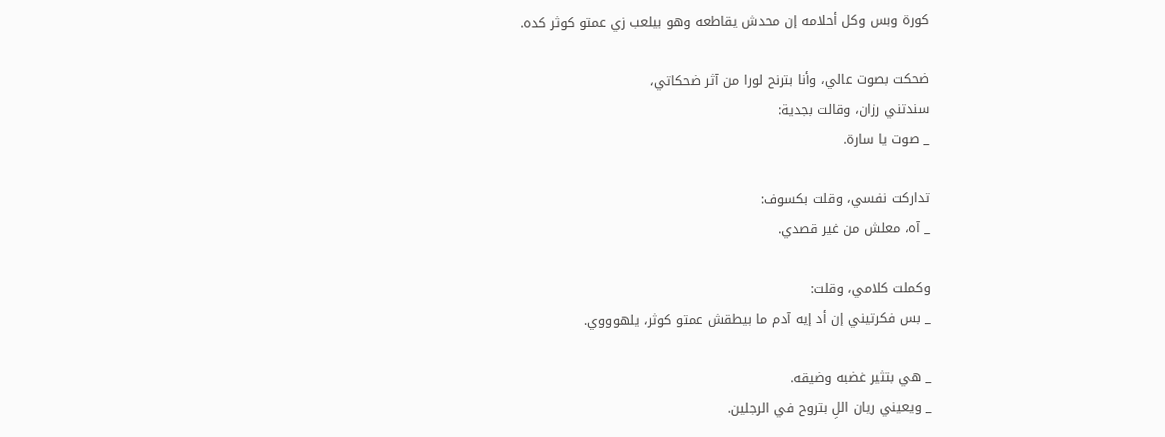كورة وبس وكل أحلامه إن محدش يقاطعه وهو بيلعب زي عمتو كوثر كده.

ضحكت بصوت عالي، وأنا بترنح لورا من آثر ضحكاتي،
سندتني رزان، وقالت بجدية:
_ صوت يا سارة.

تداركت نفسي، وقلت بكسوف:
_ آه، معلش من غير قصدي.

وكملت كلامي، وقلت:
_ بس فكرتيني إن أد إيه آدم ما بيطقش عمتو كوثر، يلهوووي.

_ هي بتثير غضبه وضيقه.
_ ويعيني ريان اللِ بتروح في الرجلين.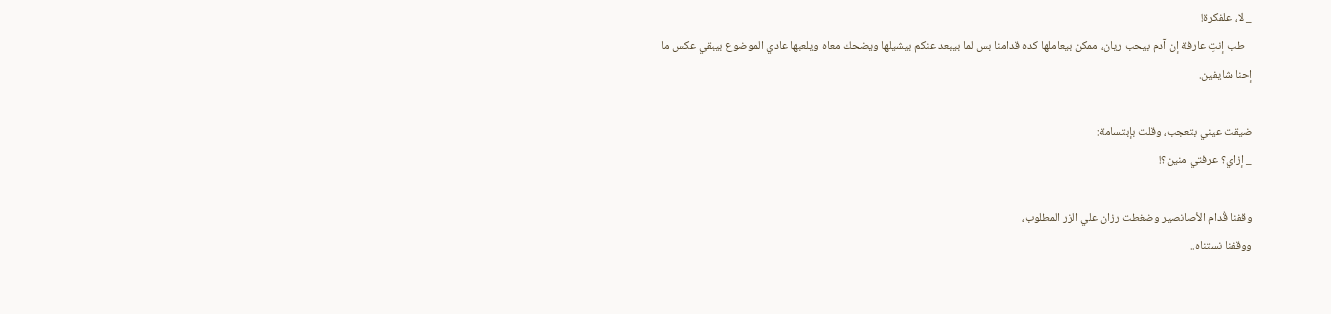_ لا، علفكرة!
   طب إنتِ عارفة إن آدم بيحب ريان، ممكن بيعاملها كده قدامنا بس لما بيبعد عنكم بيشيلها ويضحك معاه ويلعبها عادي الموضوع بيبقي عكس ما إحنا شايفين.

ضيقت عيني بتعجب، وقلت بإبتسامة:
_ إزاي؟ عرفتي منين؟!

وقفنا قُدام الأصانصير وضغطت رزان علي الزر المطلوب،
ووقفنا نستناه..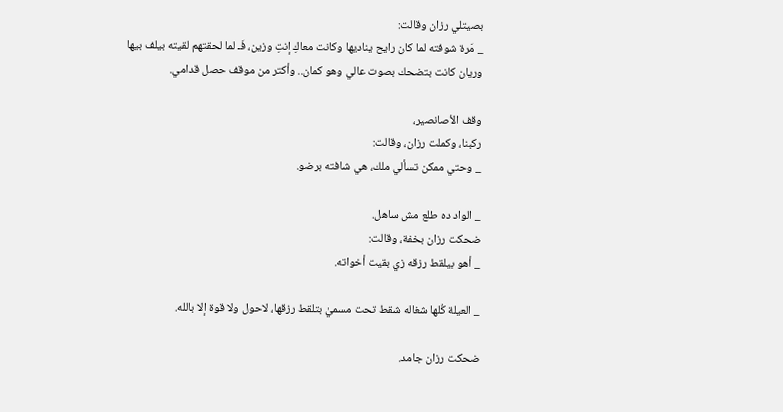بصيتلي رزان وقالت:
_ مَرة شوفته لما كان رايح يناديها وكانت معاكِ إنتِ وزين، فَـ لما لحقتهم لقيته بيلف بيها وريان كانت بتضحك بصوت عالي وهو كمان.. وأكتر من موقف حصل قدامي.

وقف الأصانصير،
ركبنا، وكملت رزان، وقالت:
_ وحتي ممكن تسألي ملك، هي شافته برضو.

_ الواد ده طلع مش ساهل.
ضحكت رزان بخفة، وقالت:
_ أهو بيلقط رزقه زي بقيت أخواته.

_ العيلة كُلها شغاله شقط تحت مسميٰ بتلقط رزقها، لاحول ولا قوة إلا بالله.

ضحكت رزان جامد.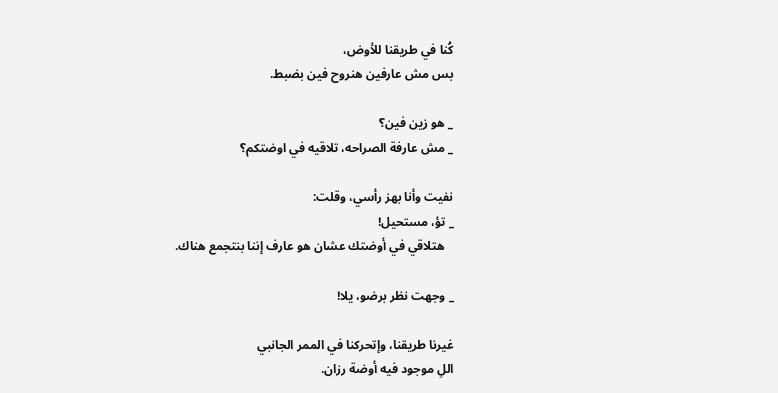كُنا في طريقنا للأوض،
بس مش عارفين هنروح فين بضبط.

_ هو زين فين؟
_ مش عارفة الصراحه، تلاقيه في اوضتكم؟

نفيت وأنا بهز رأسي، وقلت:
_ تؤ، مستحيل!
   هتلاقي في أوضتك عشان هو عارف إننا بنتجمع هناك.

_ وجهت نظر برضو، يلا!

غيرنا طريقنا، وإتحركنا في الممر الجانبي
اللِ موجود فيه أوضة رزان.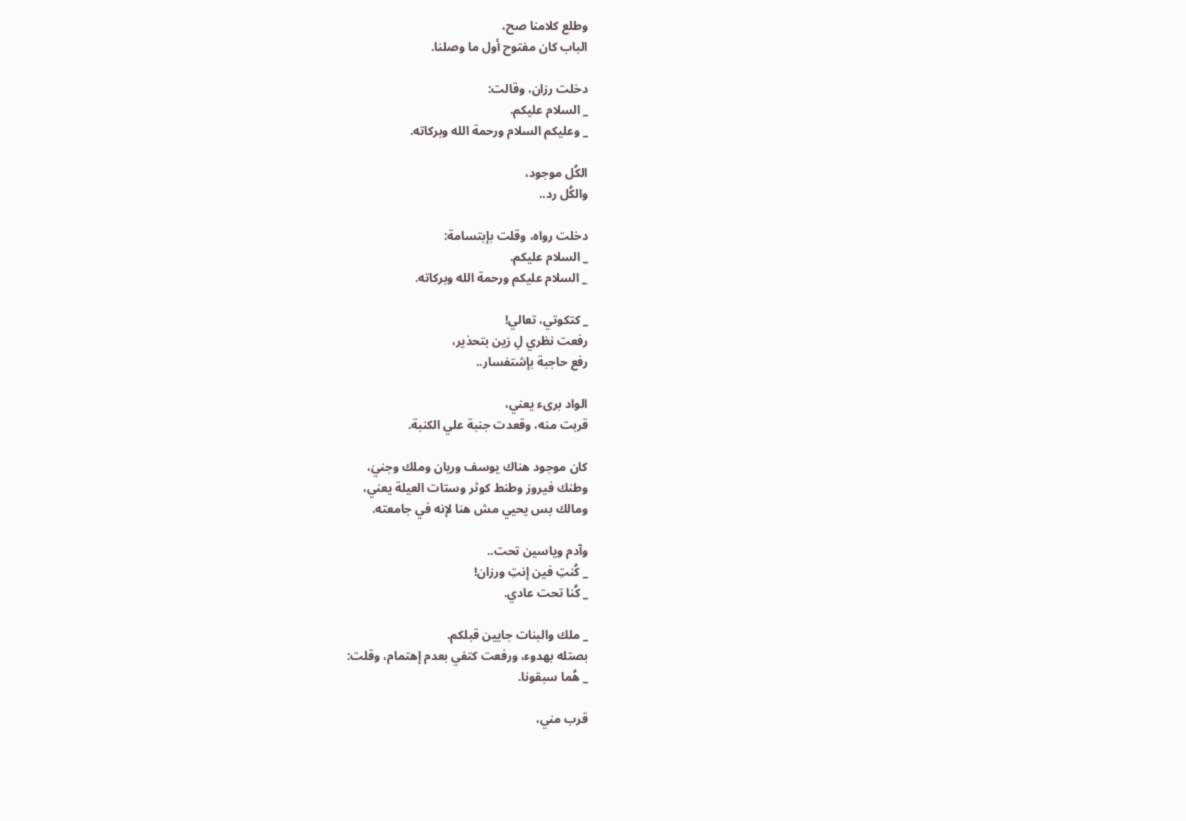وطلع كلامنا صح،
الباب كان مفتوح أول ما وصلنا.

دخلت رزان، وقالت:
_ السلام عليكم.
_ وعليكم السلام ورحمة الله وبركاته.

الكُل موجود،
والكُل رد..

دخلت رواه، وقلت بإبتسامة:
_ السلام عليكم.
_ السلام عليكم ورحمة الله وبركاته.

_ كتكوتي، تعالي!
رفعت نظري لِ زين بتحذير،
رفع حاجبة بإشتفسار..

الواد برىء يعني،
قربت منه، وقعدت جنبة علي الكنبة.

كان موجود هناك يوسف وريان وملك وجنيٰ،
وطنك فيروز وطنط كوثر وستات العيلة يعني،
ومالك بس يحيي مش هنا لإنه في جامعته.

وآدم وياسين تحت..
_ كُنتِ فين إنتِ ورزان!
_ كُنا تحت عادي.

_ ملك والبنات جايين قبلكم.
بصتله بهدوء، ورفعت كتفي بعدم إهتمام، وقلت:
_ هُما سبقونا.

قرب مني،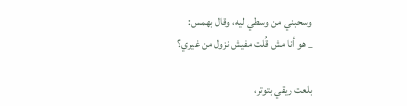وسحبني من وسطي ليه، وقال بهمس:
_ هو أنا مش قُلت مفيش نزول من غيري؟

بلعت ريقي بتوتر،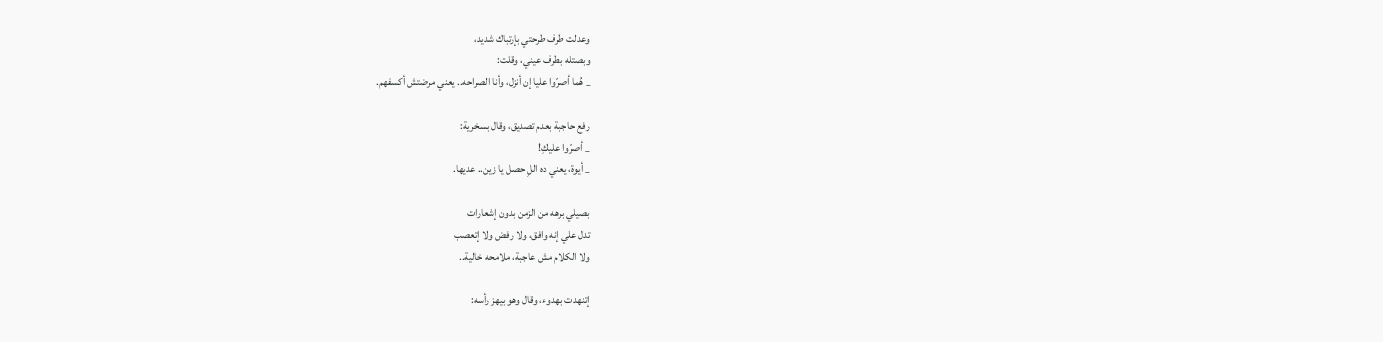وعدلت طرف طرحتي بإرتباك شديد،
وبصتله بطرف عيني، وقلت:
_ هُما أصرّوا عليا إن أنزل، وأنا الصراحه.. يعني مرضتش أكسفهم.

رفع حاجبة بعدم تصديق، وقال بسخرية:
_ أصرّوا عليكِ!
_ أيوة، يعني ده اللِ حصل يا زين.. عديها.

بصيلي برهه من الزمن بدون إشعارات
تدل علي إنه وافق، ولا رفض ولا إتعصب
ولا الكلام مش عاجبة، ملامحه خالية..

إتنهدت بهدوء، وقال وهو بيهز رأسه: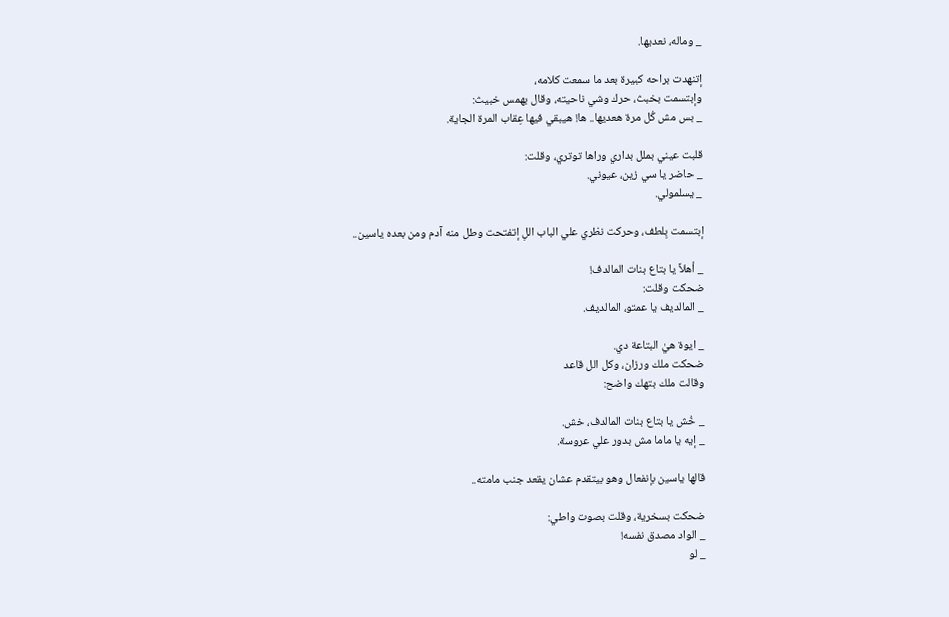_ وماله، نعديها.

إتنهدت براحه كبيرة بعد ما سمعت كلامه،
وإبتسمت بخبث، حرك وشي ناحيته، وقال بهمس خبيث:
_ بس مش كُل مرة هعديها.. ها! هيبقي فيها عِقاب المرة الجاية.

قلبت عيني بملل بداري وراها توتري، وقلت:
_ حاضر يا سي زين، عيوني.
_ يسلمولي.

إبتسمت بِلطف، وحركت نظري علي الباب اللِ إتفتحت وطل منه آدم ومن بعده ياسين..

_ أهلاً يا بتاع بنات المالدف!
ضحكت وقلت:
_ المالديف يا عمتو، المالديف.

_ ايوة هيٰ البتاعة دي.
ضحكت ملك ورزان، وكل الل قاعد
وقالت ملك بتهك واضح:

_ خُش يا بتاع بنات المالدف، خش.
_ إيه يا ماما مش بدور علي عروسة.

قالها ياسين بإنفعال وهو بيتقدم عشان يقعد جنب مامته..

ضحكت بسخرية، وقلت بصوت واطي:
_ الواد مصدق نفسه!
_ لو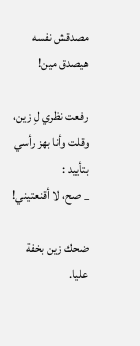مصدقش نفسه هيصدق مين!

رفعت نظري لِ زين، وقلت وأنا بهز رأسي بتأييد :
_ صح، لا أقنعتيني!

ضحك زين بخفة عليا.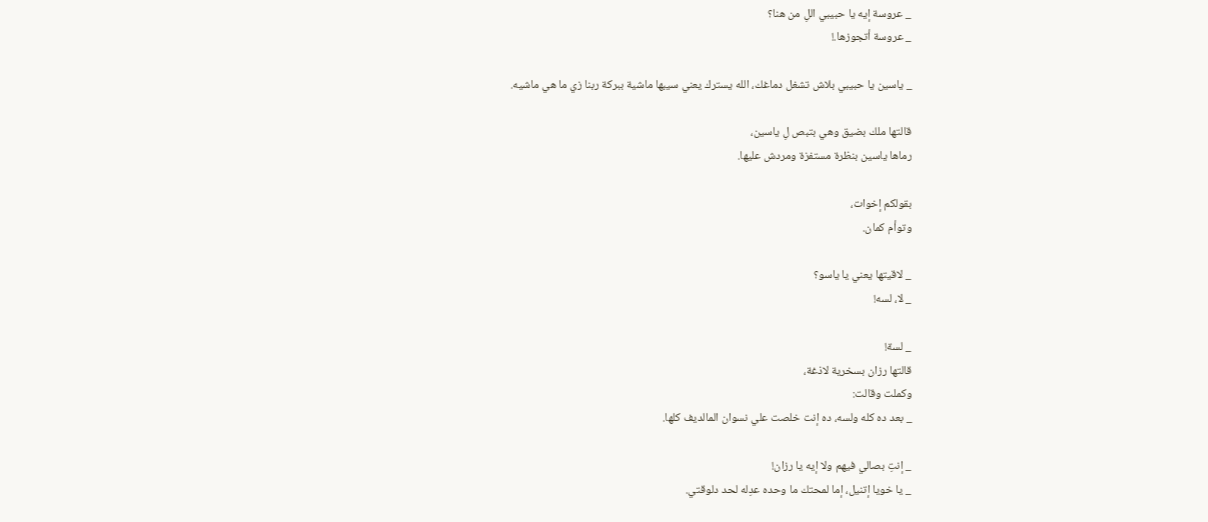_ عروسة إيه يا حبيبي اللِ من هنا؟
_ عروسة أتجوزها.!

_ ياسين يا حبيبي بلاش تشغل دماغك، الله يسترك يعني سيبها ماشية ببركة ربنا زي ما هي ماشيه.

قالتها ملك بضيق وهي بتبص لِ ياسين،
رماها ياسين بنظرة مستفزة ومردش عليها.

بقولكم إخوات،
وتوأم كمان.

_ لاقيتها يعني يا ياسو؟
_ لا، لسه!

_ لسة!
قالتها رزان بسخرية لاذغة،
وكملت وقالت:
_ بعد ده كله ولسه، ده إنت خلصت علي نسوان المالديف كلها.

_ إنتِ بصالي فيهم ولا إيه يا رزان!
_ يا خويا إتنيل، إما لمحتك ما وحده عدِله لحد دلوقتي.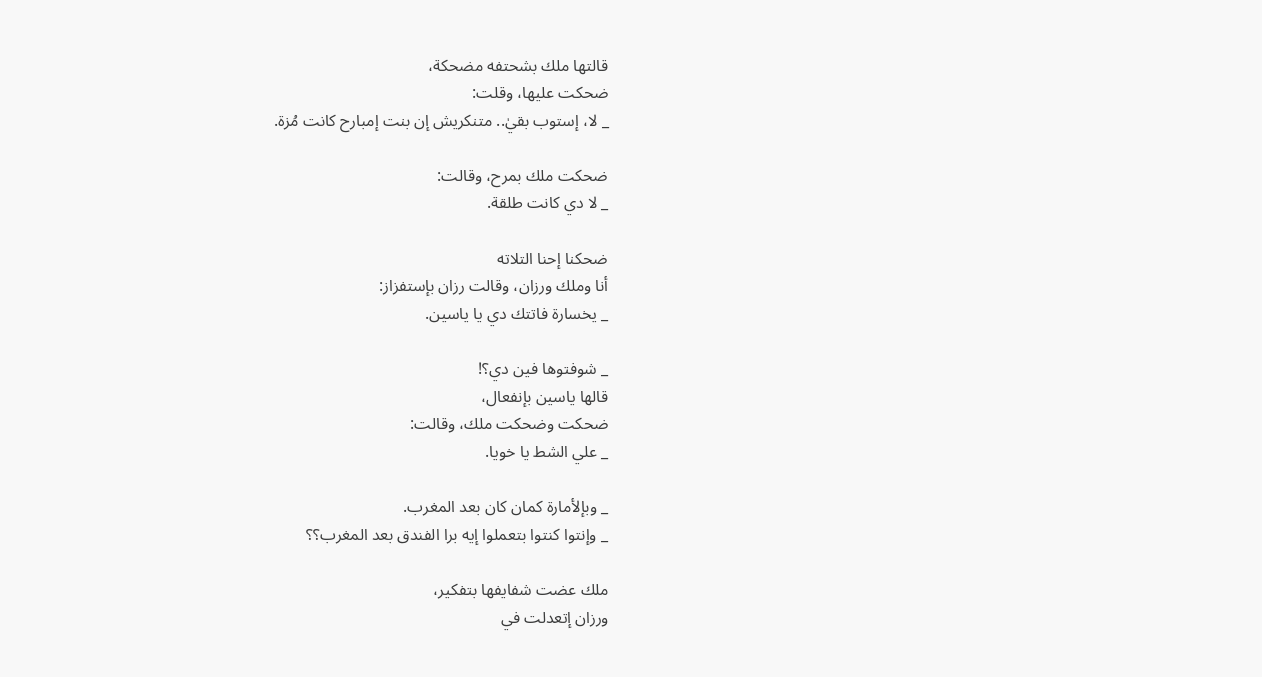قالتها ملك بشحتفه مضحكة،
ضحكت عليها، وقلت:
_ لا، إستوب بقيٰ.. متنكريش إن بنت إمبارح كانت مُزة.

ضحكت ملك بمرح، وقالت:
_ لا دي كانت طلقة.

ضحكنا إحنا التلاته
أنا وملك ورزان، وقالت رزان بإستفزاز:
_ يخسارة فاتتك دي يا ياسين.

_ شوفتوها فين دي؟!
قالها ياسين بإنفعال،
ضحكت وضحكت ملك، وقالت:
_ علي الشط يا خويا.

_ وبإلأمارة كمان كان بعد المغرب.
_ وإنتوا كنتوا بتعملوا إيه برا الفندق بعد المغرب؟؟

ملك عضت شفايفها بتفكير،
ورزان إتعدلت في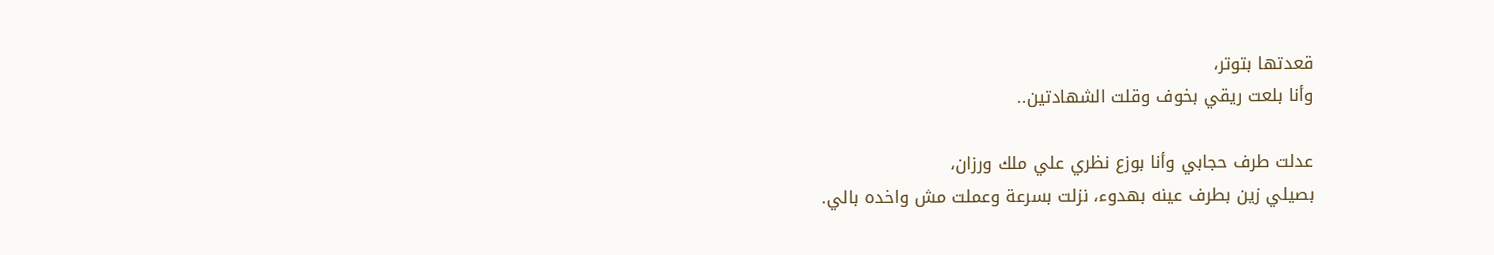قعدتها بتوتر،
وأنا بلعت ريقي بخوف وقلت الشهادتين..

عدلت طرف حجابي وأنا بوزع نظري علي ملك ورزان،
بصيلي زين بطرف عينه بهدوء، نزلت بسرعة وعملت مش واخده بالي.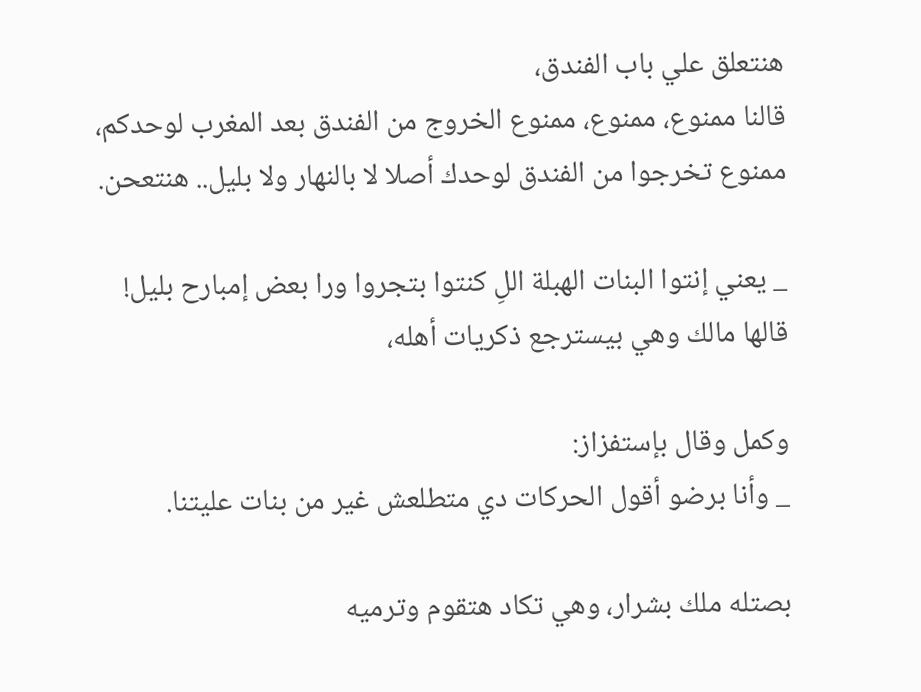هنتعلق علي باب الفندق،
قالنا ممنوع، ممنوع، ممنوع الخروج من الفندق بعد المغرب لوحدكم،
ممنوع تخرجوا من الفندق لوحدك أصلا لا بالنهار ولا بليل.. هنتعحن.

_ يعني إنتوا البنات الهبلة اللِ كنتوا بتجروا ورا بعض إمبارح بليل!
قالها مالك وهي بيسترجع ذكريات أهله،

وكمل وقال بإستفزاز:
_ وأنا برضو أقول الحركات دي متطلعش غير من بنات عليتنا.

بصتله ملك بشرار، وهي تكاد هتقوم وترميه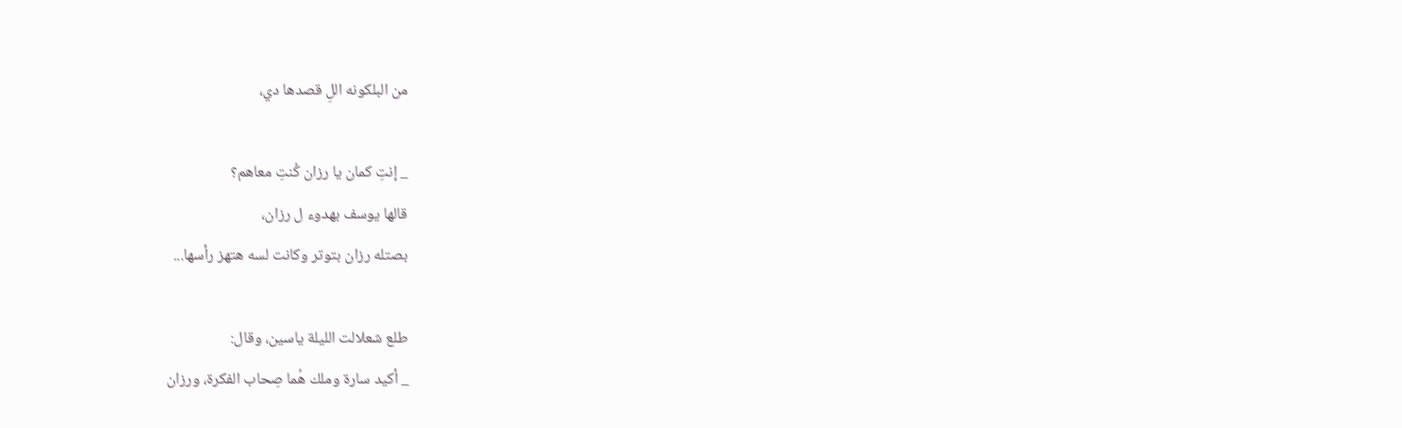من البلكونه اللِ قصدها دي،

_ إنتِ كمان يا رزان كُنتِ معاهم؟
قالها يوسف بهدوء ل رزان،
بصتله رزان بتوتر وكانت لسه هتهز رأسها...

طلع شعلالت الليلة ياسين، وقال:
_ أكيد سارة وملك هُما صِحاب الفكرة، ورزان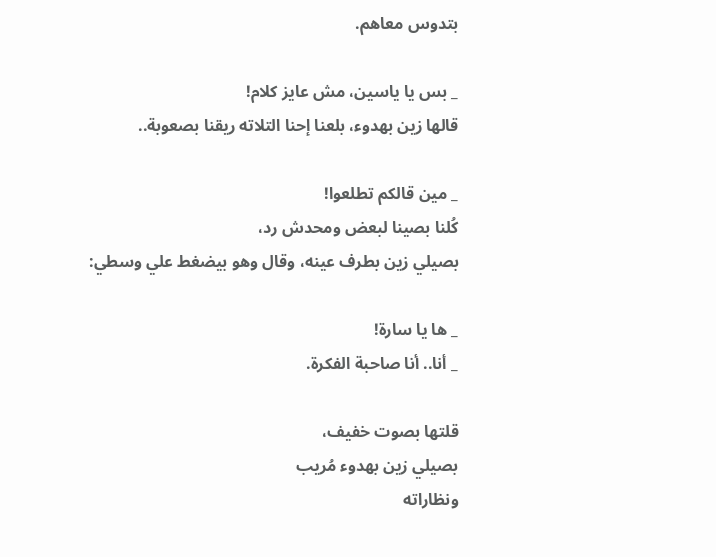بتدوس معاهم.

_ بس يا ياسين، مش عايز كلام!
قالها زين بهدوء، بلعنا إحنا التلاته ريقنا بصعوبة..

_ مين قالكم تطلعوا!
كُلنا بصينا لبعض ومحدش رد،
بصيلي زين بطرف عينه، وقال وهو بيضغط علي وسطي:

_ ها يا سارة!
_ أنا.. أنا صاحبة الفكرة.

قلتها بصوت خفيف،
بصيلي زين بهدوء مُريب
ونظاراته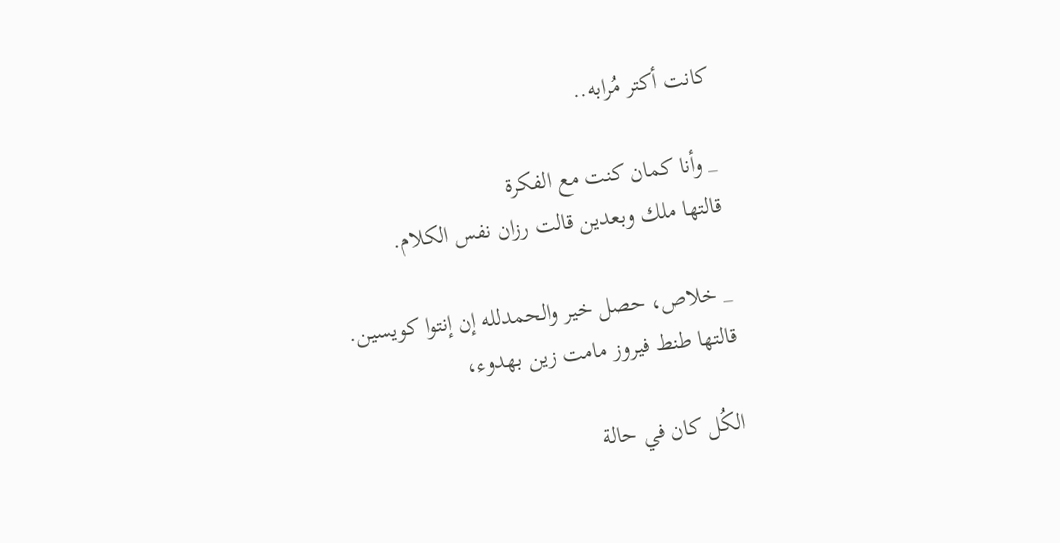كانت أكتر مُرابه..

_ وأنا كمان كنت مع الفكرة
قالتها ملك وبعدين قالت رزان نفس الكلام.

_ خلاص، حصل خير والحمدلله إن إنتوا كويسين.
قالتها طنط فيروز مامت زين بهدوء،

الكُل كان في حالة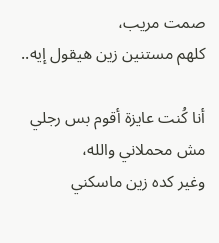صمت مريب،
كلهم مستنين زين هيقول إيه..

أنا كُنت عايزة أقوم بس رجلي مش محملاني والله،
وغير كده زين ماسكني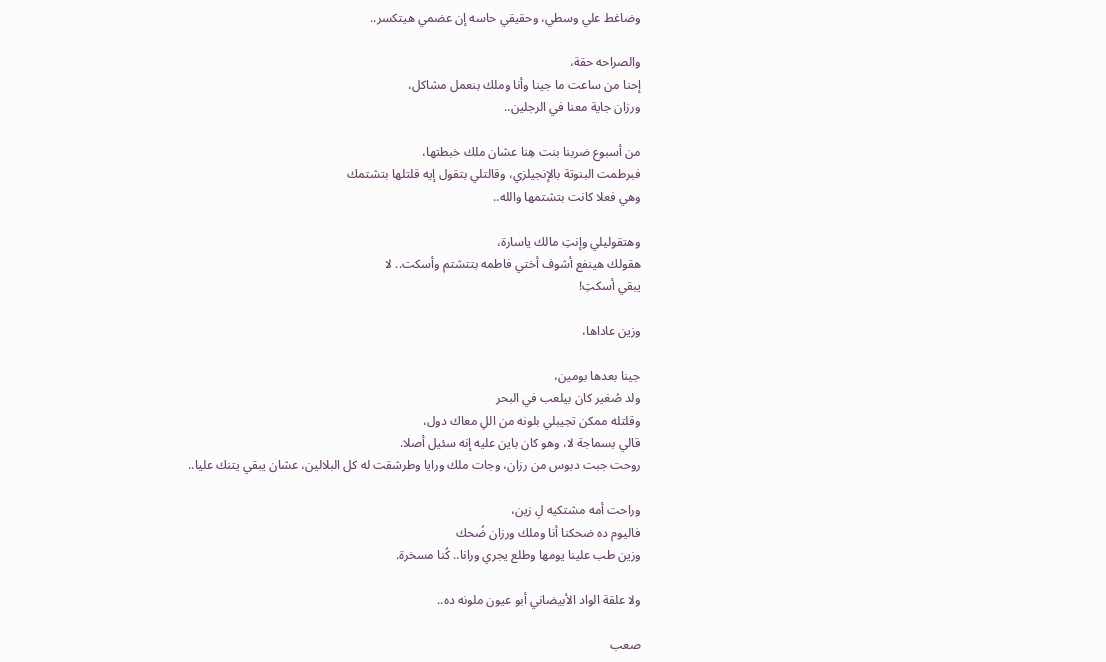وضاغط علي وسطي، وحقيقي حاسه إن عضمي هيتكسر..

والصراحه حقة،
إحنا من ساعت ما جينا وأنا وملك بنعمل مشاكل،
ورزان جاية معنا في الرجلين..

من أسبوع ضربنا بنت هِنا عشان ملك خبطتها،
فبرطمت البنوتة بالإنجيلزي، وقالتلي بتقول إيه قلتلها بتشتمك
وهي فعلا كانت بتشتمها والله..

وهتقوليلي وإنتِ مالك ياسارة،
هقولك هينفع أشوف أختي فاطمه بتتشتم وأسكت.. لا
يبقي أسكتِ!

وزين عاداها،

جينا بعدها بومين،
ولد صُغير كان بيلعب في البحر
وقلتله ممكن تجيبلي بلونه من اللِ معاك دول،
قالي بسماجة لا، وهو كان باين عليه إنه سئيل أصلا.
روحت جبت دبوس من رزان، وجات ملك ورايا وطرشقت له كل البلالين، عشان يبقي يتنك عليا..

وراحت أمه مشتكيه لِ زين،
فاليوم ده ضحكنا أنا وملك ورزان ضُحك
وزين طب علينا يومها وطلع يجري ورانا.. كُنا مسخرة.

ولا علقة الواد الأبيضاني أبو عيون ملونه ده..

صعب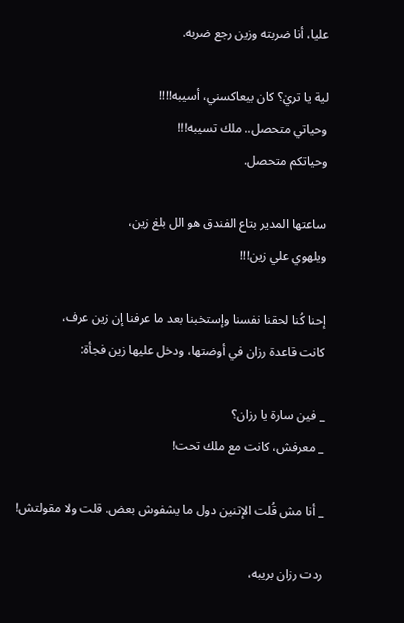عليا، أنا ضربته وزين رجع ضربه.

لية يا تريٰ؟ كان بيعاكسني، أسيبه!!!!
وحياتي متحصل.. ملك تسيبه!!!
وحياتكم متحصل.

ساعتها المدير بتاع الفندق هو الل بلغ زين،
ويلهوي علي زين!!!

إحنا كُنا لحقنا نفسنا وإستخبنا بعد ما عرفنا إن زين عرف،
كانت قاعدة رزان في أوضتها، ودخل عليها زين فجأة:

_ فين سارة يا رزان؟
_ معرفش، كانت مع ملك تحت!

_ أنا مش قُلت الإتنين دول ما يشفوش بعض. قلت ولا مقولتش!

ردت رزان بريبه،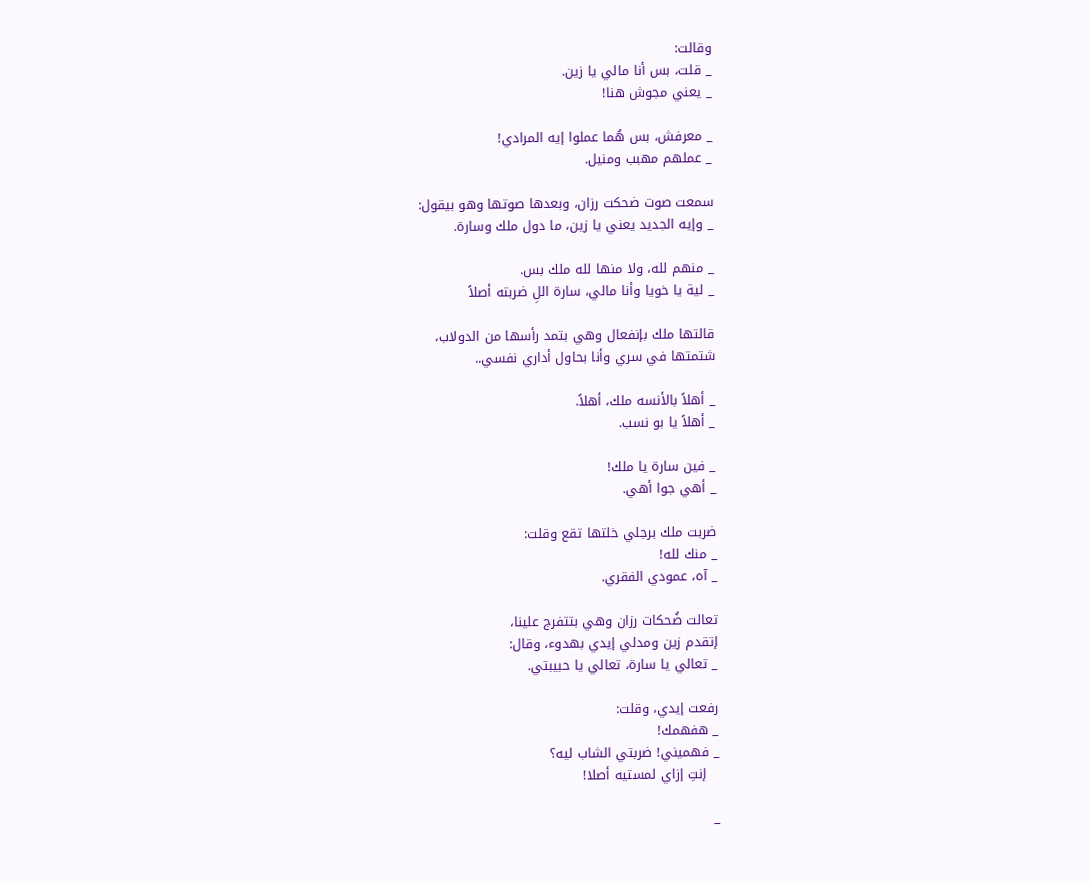وقالت:
_ قلت، بس أنا مالي يا زين.
_ يعني مجوش هنا!

_ معرفش، بس هُما عملوا إيه المرادي!
_ عملهم مهبب ومنيل.

سمعت صوت ضحكت رزان، وبعدها صوتها وهو بيقول:
_ وإيه الجديد يعني يا زين، ما دول ملك وسارة.

_ منهم لله، ولا منها لله ملك بس.
_ لية يا خويا وأنا مالي، سارة اللِ ضربته أصلاً

قالتها ملك بإنفعال وهي بتمد رأسها من الدولاب،
شتمتها في سري وأنا بحاول أداري نفسي..

_ أهلاً بالأنسه ملك، أهلاً.
_ أهلاً يا بو نسب.

_ فين سارة يا ملك!
_ أهي جوا أهي.

ضربت ملك برجلي خلتها تقع وقلت:
_ منك لله!
_ آه، عمودي الفقري.

تعالت ضُحكات رزان وهي بتتفرج علينا،
إتقدم زين ومدلي إيدي بهدوء، وقال:
_ تعالي يا سارة، تعالي يا حبيبتي.

رفعت إيدي، وقلت:
_ هفهمك!
_ فهميني! ضربتي الشاب ليه؟
   إنتِ إزاي لمستيه أصلا!

_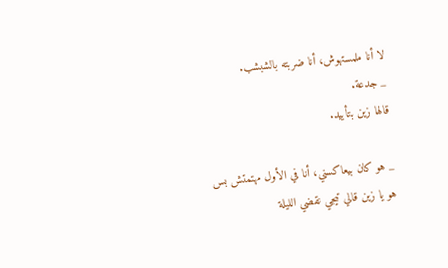لا أنا ملمستهوش، أنا ضربته بالشبشب.
_ جدعة.
قالها زين بتأييد.

_ هو كان بيعاكسني، أنا في الأول مهتمتش بس هو يا زين قالي تيجي نقضي الليلة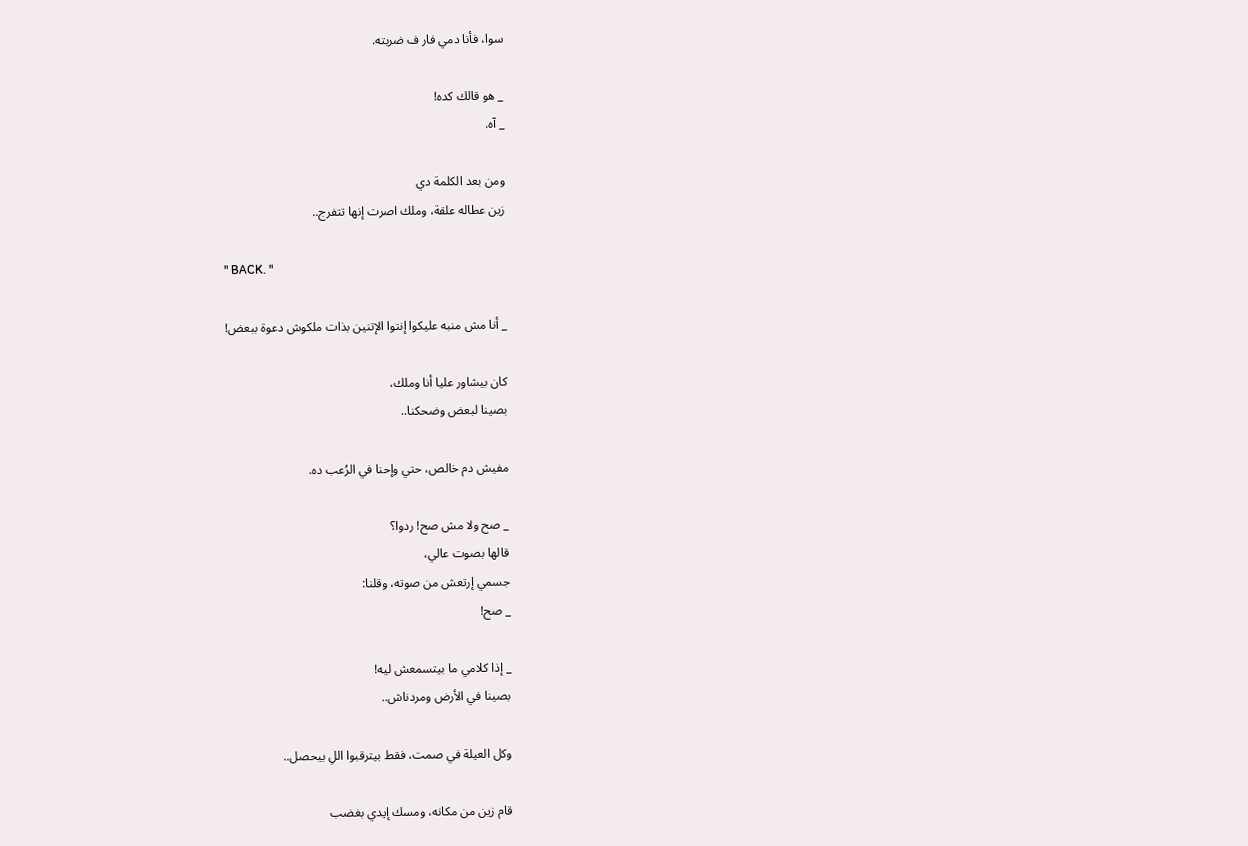سوا، فأنا دمي فار ف ضربته.

_ هو قالك كده!
_ آه.

ومن بعد الكلمة دي
زين عطاله علقة، وملك اصرت إنها تتفرج..

" BACK. "

_ أنا مش منبه عليكوا إنتوا الإتنين بذات ملكوش دعوة ببعض!

كان بيشاور عليا أنا وملك،
بصينا لبعض وضحكنا..

مفيش دم خالص، حتي وإحنا في الرُعب ده.

_ صح ولا مش صح! ردوا؟
قالها بصوت عالي،
جسمي إرتعش من صوته، وقلنا:
_ صح!

_ إذا كلامي ما بيتسمعش ليه!
بصينا في الأرض ومردناش..

وكل العيلة في صمت، فقط بيترقبوا اللِ بيحصل..

قام زين من مكانه، ومسك إيدي بغضب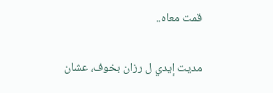قمت معاه..

مديت إيدي ل رزان بخوف، عشان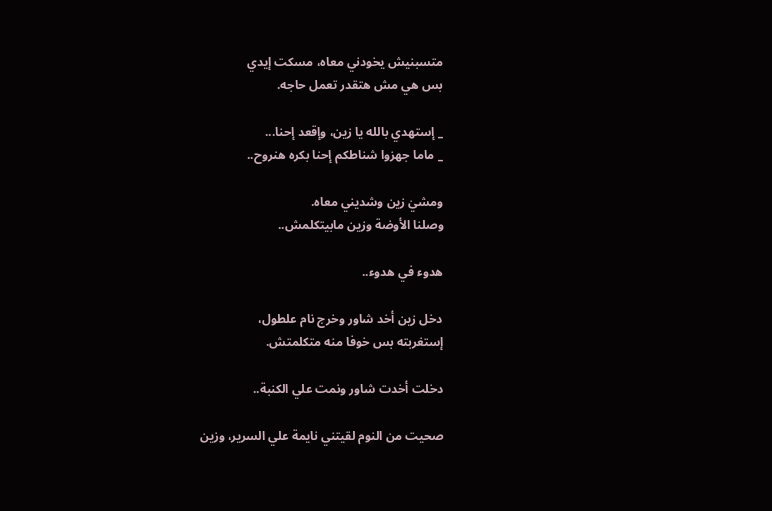متسبنيش يخودني معاه، مسكت إيدي
بس هي مش هتقدر تعمل حاجه.

_ إستهدي بالله يا زين، وإقعد إحنا...
_ ماما جهزوا شناطكم إحنا بكره هنروح..

ومشيٰ زين وشديني معاه.
وصلنا الأوضة وزين مابيتكلمش..

هدوء في هدوء..

دخل زين أخد شاور وخرج نام علطول،
إستغربته بس خوفا منه متكلمتش.

دخلت أخدت شاور ونمت علي الكنبة..

صحيت من النوم لقيتني نايمة علي السرير، وزين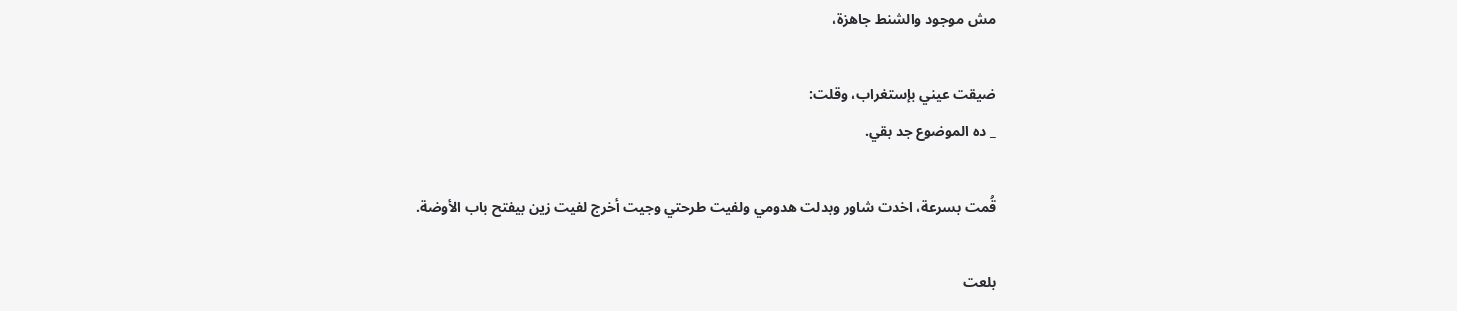مش موجود والشنط جاهزة،

ضيقت عيني بإستغراب، وقلت:
_ ده الموضوع جد بقي.

قُمت بسرعة، اخدت شاور وبدلت هدومي ولفيت طرحتي وجيت أخرج لفيت زين بيفتح باب الأوضة.

بلعت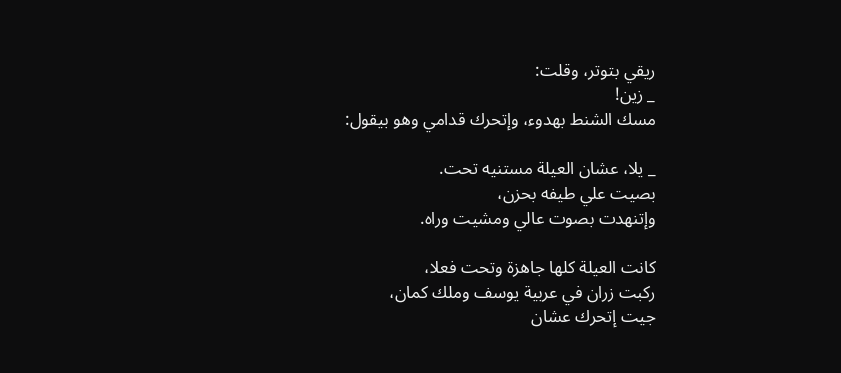ريقي بتوتر، وقلت:
_ زين!
مسك الشنط بهدوء، وإتحرك قدامي وهو بيقول:

_ يلا، عشان العيلة مستنيه تحت.
بصيت علي طيفه بحزن،
وإتنهدت بصوت عالي ومشيت وراه.

كانت العيلة كلها جاهزة وتحت فعلا،
ركبت زران في عربية يوسف وملك كمان،
جيت إتحرك عشان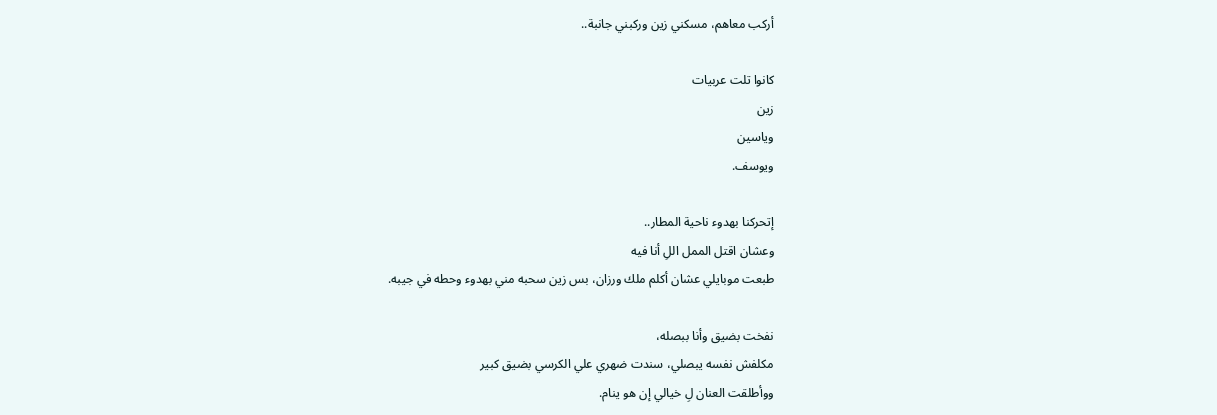أركب معاهم، مسكني زين وركبني جانبة..

كانوا تلت عربيات
زين
وياسين
ويوسف.

إتحركنا بهدوء ناحية المطار..
وعشان اقتل الممل اللِ أنا فيه
طبعت موبايلي عشان أكلم ملك ورزان، بس زين سحبه مني بهدوء وحطه في جيبه.

نفخت بضيق وأنا ببصله،
مكلفش نفسه يبصلي، سندت ضهري علي الكرسي بضيق كبير
ووأطلقت العنان لِ خيالي إن هو ينام.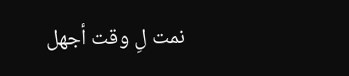نمت لِ وقت أجهل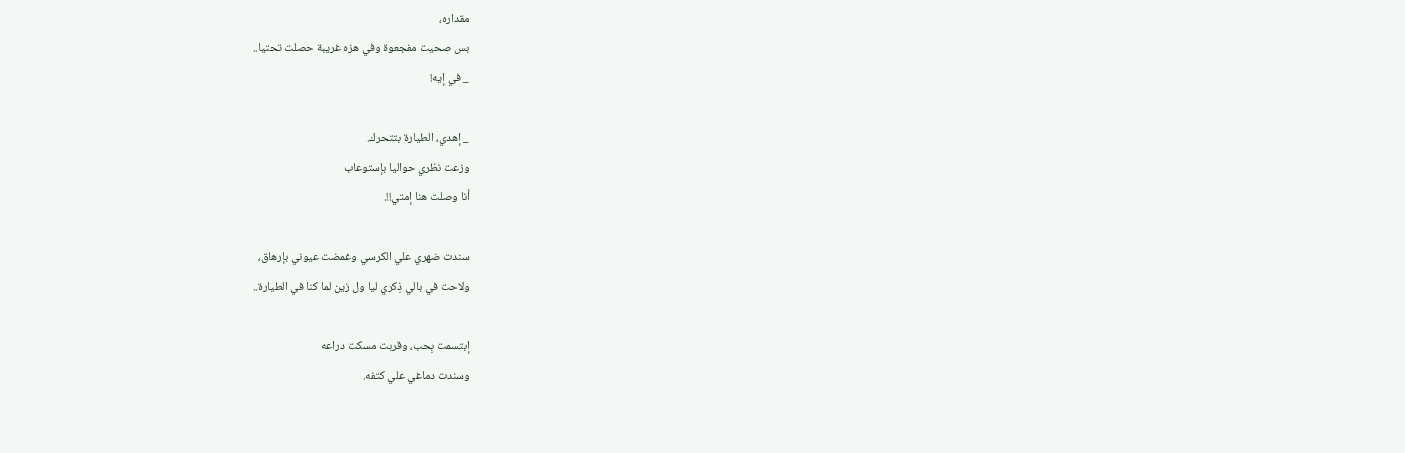مقداره،
بس صحيت مفجعوة وفي هزه غريبة حصلت تحتيا..
_ في إيه!

_ إهدي، الطيارة بتتحرك.
وزعت نظري حواليا بإستوعاب
أنا وصلت هنا إمتي!!.

سندت ضهري علي الكرسي وغمضت عيوني بإرهاق،
ولاحت في بالي ذِكري ليا ول زين لما كنا في الطيارة..

إبتسمت بِحب، وقربت مسكت دراعه
وسندت دماغي علي كتفه.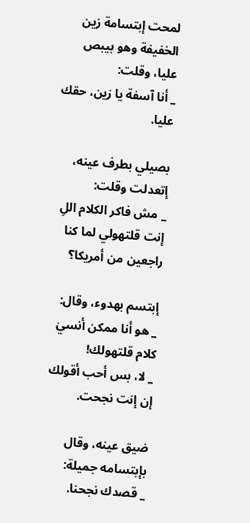لمحت إبتسامة زين الخفيفة وهو بيبص عليا، وقلت:
_ أنا آسفة يا زين، حقك عليا.

بصيلي بطرف عينه،
إتعدلت وقلت:
_ مش فاكر الكلام اللِ إنت قلتهولي لما كنا راجعين من أمريكا؟

إبتسم بهدوء، وقال:
_ هو أنا ممكن أنسيٰ كلام قلتهولك!
_ لا، بس أحب أقولك إن إنت نجحت.

ضيق عينه، وقال بإبتسامه جميلة:
_ قصدك نجحنا.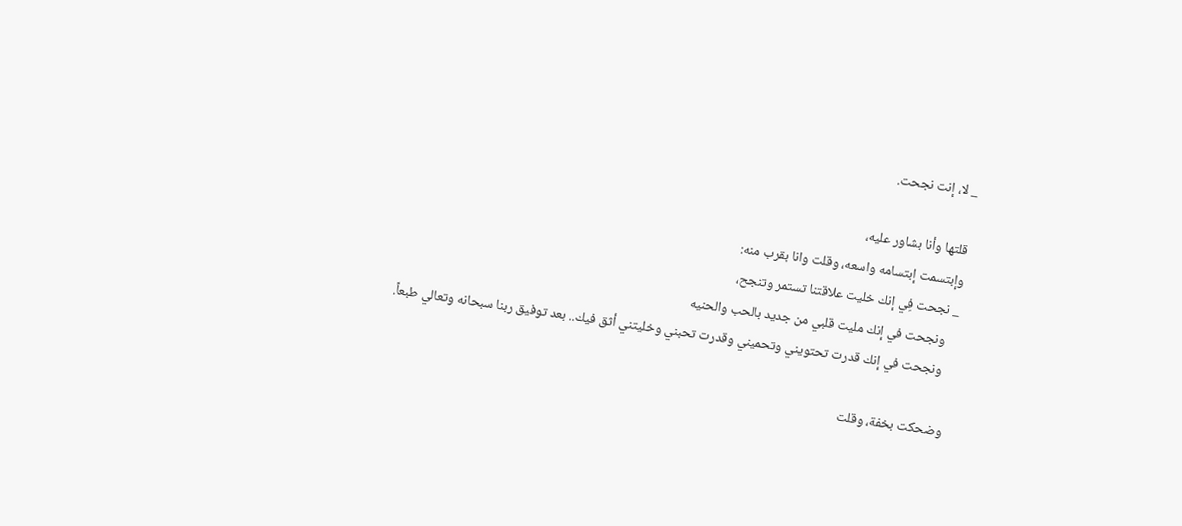_ لا، إنت نجحت.

قلتها وأنا بشاور عليه،
وإبتسمت إبتسامه واسعه، وقلت وانا بقرب منه:
_ نجحت فِي إنك خليت علاقتنا تستمر وتنجح،
   ونجحت في إنك مليت قلبي من جديد بالحب والحنيه
   ونجحت في إنك قدرت تحتويني وتحميني وقدرت تحبني وخليتني أثق فيك.. بعد توفيق ربنا سبحانه وتعالي طبعاً.

وضحكت بخفة، وقلت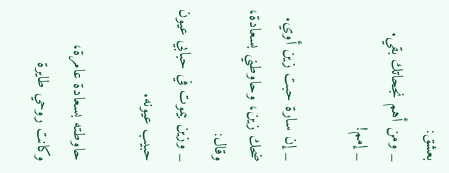بعشق:
_ ومن أهم نجحاتك بقي.
_ إمم!

_ إن سارة حبت زين أوي.
ضحك زين، وحاوطني بسعادة، وقال:
_ وزين بيموت في حبابي عيون حبيب عيونه.

حاوطته بسعادة عامرة،
وكانت روحي طايرة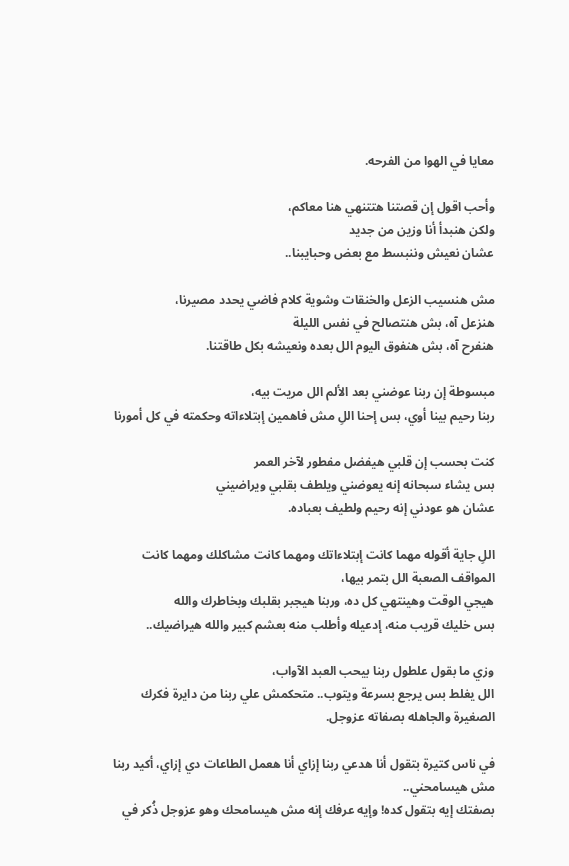معايا في الهوا من الفرحه.

وأحب اقول إن قصتنا هتتنهي هنا معاكم،
ولكن هنبدأ أنا وزين من جديد
عشان نعيش وننبسط مع بعض وحبايبنا..

مش هنسيب الزعل والخنقات وشوية كلام فاضي يحدد مصيرنا،
هنزعل آه، بش هنتصالح في نفس الليلة
هنفرح آه، بش هنفوق اليوم الل بعده ونعيشه بكل طاقتنا.

مبسوطة إن ربنا عوضني بعد الألم الل مريت بيه،
ربنا رحيم بينا أوي، بس إحنا اللِ مش فاهمين إبتلاءاته وحكمته في كل أمورنا

كنت بحسب إن قلبي هيفضل مفطور لآخر العمر
بس يشاء سبحانه إنه يعوضني ويلطف بقلبي ويراضيني
عشان هو عودني إنه رحيم ولطيف بعباده.

اللِ جاية أقوله مهما كانت إبتلاءاتك ومهما كانت مشاكلك ومهما كانت المواقف الصعبة الل بتمر بيها،
هيجي الوقت وهينتهي كل ده، وربنا هيجبر بقلبك وبخاطرك والله
بس خليك قريب منه، إدعيله وأطلب منه بعشم كبير والله هيراضيك..

وزي ما بقول علطول ربنا بيحب العبد الآواب،
الل يغلط بس يرجع بسرعة ويتوب.. متحكمش علي ربنا من دايرة فكرك الصغيرة والجاهله بصفاته عزوجل.

في ناس كتيرة بتقول أنا هدعي ربنا إزاي أنا هعمل الطاعات دي إزاي، أكيد ربنا مش هيسامحني..
بصفتك إيه بتقول كده! وإيه عرفك إنه مش هيسامحك وهو عزوجل ذُكر في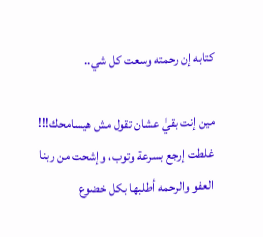كتابه إن رحمته وسعت كل شي..

مين إنت بقيٰ عشان تقول مش هيسامحك!!!
غلطت إرجع بسرعة وتوب، وإشحت من ربنا العفو والرحمه أطلبها بكل خضوع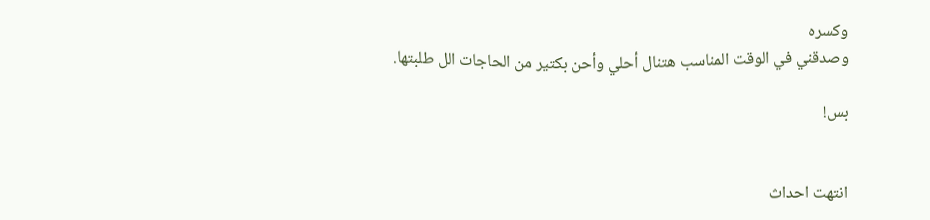وكسره
وصدقني في الوقت المناسب هتنال أحلي وأحن بكتير من الحاجات الل طلبتها.

بس!


انتهت احداث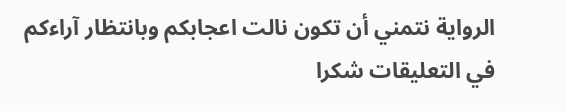الرواية نتمني أن تكون نالت اعجابكم وبانتظار آراءكم في التعليقات شكرا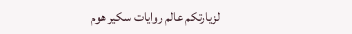لزيارتكم عالم روايات سكير هوم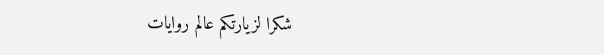شكرا لزيارتكم عالم روايات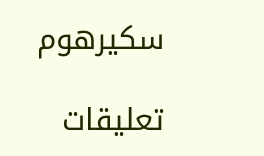سكيرهوم

تعليقات